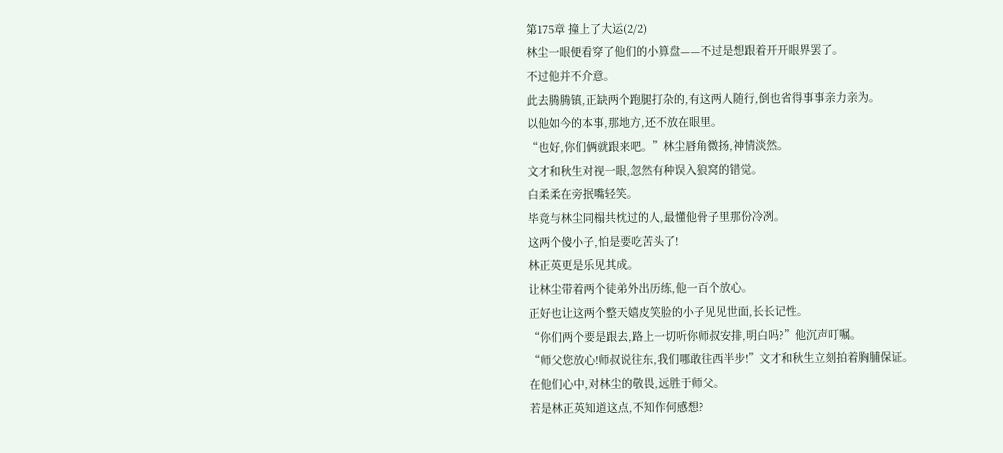第175章 撞上了大运(2/2)
林尘一眼便看穿了他们的小算盘——不过是想跟着开开眼界罢了。
不过他并不介意。
此去腾腾镇,正缺两个跑腿打杂的,有这两人随行,倒也省得事事亲力亲为。
以他如今的本事,那地方,还不放在眼里。
“也好,你们俩就跟来吧。”林尘唇角微扬,神情淡然。
文才和秋生对视一眼,忽然有种误入狼窝的错觉。
白柔柔在旁抿嘴轻笑。
毕竟与林尘同榻共枕过的人,最懂他骨子里那份冷冽。
这两个傻小子,怕是要吃苦头了!
林正英更是乐见其成。
让林尘带着两个徒弟外出历练,他一百个放心。
正好也让这两个整天嬉皮笑脸的小子见见世面,长长记性。
“你们两个要是跟去,路上一切听你师叔安排,明白吗?”他沉声叮嘱。
“师父您放心!师叔说往东,我们哪敢往西半步!”文才和秋生立刻拍着胸脯保证。
在他们心中,对林尘的敬畏,远胜于师父。
若是林正英知道这点,不知作何感想?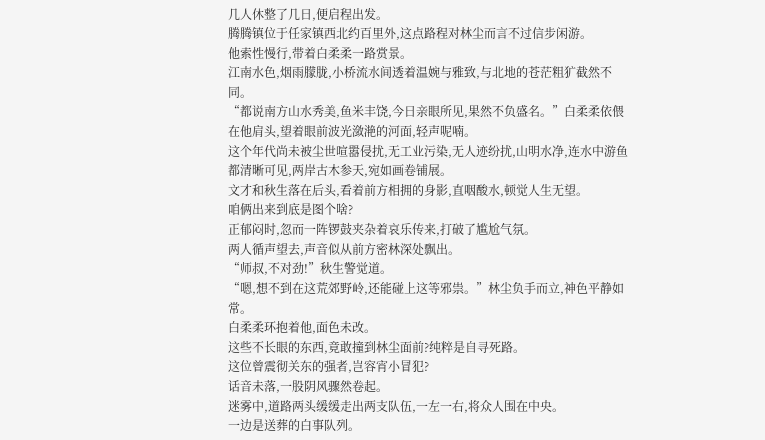几人休整了几日,便启程出发。
腾腾镇位于任家镇西北约百里外,这点路程对林尘而言不过信步闲游。
他索性慢行,带着白柔柔一路赏景。
江南水色,烟雨朦胧,小桥流水间透着温婉与雅致,与北地的苍茫粗犷截然不同。
“都说南方山水秀美,鱼米丰饶,今日亲眼所见,果然不负盛名。”白柔柔依偎在他肩头,望着眼前波光潋滟的河面,轻声呢喃。
这个年代尚未被尘世喧嚣侵扰,无工业污染,无人迹纷扰,山明水净,连水中游鱼都清晰可见,两岸古木参天,宛如画卷铺展。
文才和秋生落在后头,看着前方相拥的身影,直咽酸水,顿觉人生无望。
咱俩出来到底是图个啥?
正郁闷时,忽而一阵锣鼓夹杂着哀乐传来,打破了尴尬气氛。
两人循声望去,声音似从前方密林深处飘出。
“师叔,不对劲!”秋生警觉道。
“嗯,想不到在这荒郊野岭,还能碰上这等邪祟。”林尘负手而立,神色平静如常。
白柔柔环抱着他,面色未改。
这些不长眼的东西,竟敢撞到林尘面前?纯粹是自寻死路。
这位曾震彻关东的强者,岂容宵小冒犯?
话音未落,一股阴风骤然卷起。
迷雾中,道路两头缓缓走出两支队伍,一左一右,将众人围在中央。
一边是送葬的白事队列。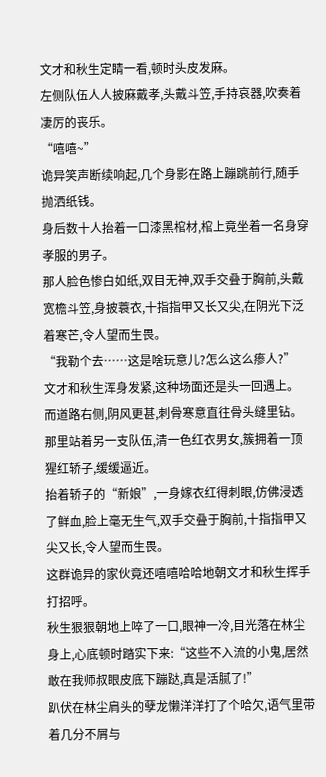文才和秋生定睛一看,顿时头皮发麻。
左侧队伍人人披麻戴孝,头戴斗笠,手持哀器,吹奏着凄厉的丧乐。
“嘻嘻~”
诡异笑声断续响起,几个身影在路上蹦跳前行,随手抛洒纸钱。
身后数十人抬着一口漆黑棺材,棺上竟坐着一名身穿孝服的男子。
那人脸色惨白如纸,双目无神,双手交叠于胸前,头戴宽檐斗笠,身披蓑衣,十指指甲又长又尖,在阴光下泛着寒芒,令人望而生畏。
“我勒个去……这是啥玩意儿?怎么这么瘆人?”
文才和秋生浑身发紧,这种场面还是头一回遇上。
而道路右侧,阴风更甚,刺骨寒意直往骨头缝里钻。
那里站着另一支队伍,清一色红衣男女,簇拥着一顶猩红轿子,缓缓逼近。
抬着轿子的“新娘”,一身嫁衣红得刺眼,仿佛浸透了鲜血,脸上毫无生气,双手交叠于胸前,十指指甲又尖又长,令人望而生畏。
这群诡异的家伙竟还嘻嘻哈哈地朝文才和秋生挥手打招呼。
秋生狠狠朝地上啐了一口,眼神一冷,目光落在林尘身上,心底顿时踏实下来:“这些不入流的小鬼,居然敢在我师叔眼皮底下蹦跶,真是活腻了!”
趴伏在林尘肩头的孽龙懒洋洋打了个哈欠,语气里带着几分不屑与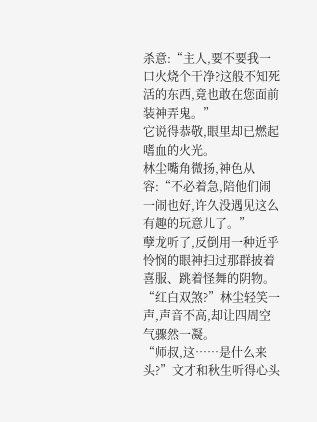杀意:“主人,要不要我一口火烧个干净?这般不知死活的东西,竟也敢在您面前装神弄鬼。”
它说得恭敬,眼里却已燃起嗜血的火光。
林尘嘴角微扬,神色从容:“不必着急,陪他们闹一闹也好,许久没遇见这么有趣的玩意儿了。”
孽龙听了,反倒用一种近乎怜悯的眼神扫过那群披着喜服、跳着怪舞的阴物。
“红白双煞?”林尘轻笑一声,声音不高,却让四周空气骤然一凝。
“师叔,这……是什么来头?”文才和秋生听得心头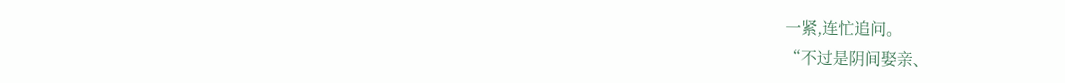一紧,连忙追问。
“不过是阴间娶亲、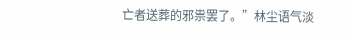亡者送葬的邪祟罢了。”林尘语气淡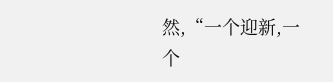然,“一个迎新,一个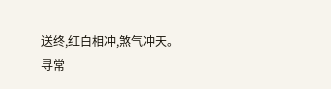送终,红白相冲,煞气冲天。
寻常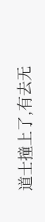道士撞上了,有去无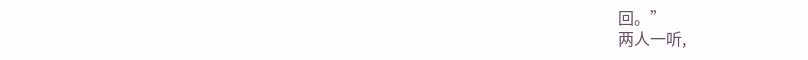回。”
两人一听,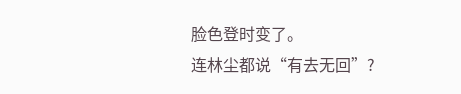脸色登时变了。
连林尘都说“有去无回”?